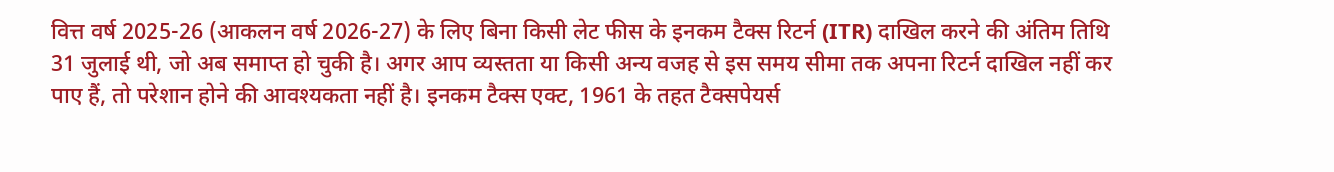वित्त वर्ष 2025-26 (आकलन वर्ष 2026-27) के लिए बिना किसी लेट फीस के इनकम टैक्स रिटर्न (ITR) दाखिल करने की अंतिम तिथि 31 जुलाई थी, जो अब समाप्त हो चुकी है। अगर आप व्यस्तता या किसी अन्य वजह से इस समय सीमा तक अपना रिटर्न दाखिल नहीं कर पाए हैं, तो परेशान होने की आवश्यकता नहीं है। इनकम टैक्स एक्ट, 1961 के तहत टैक्सपेयर्स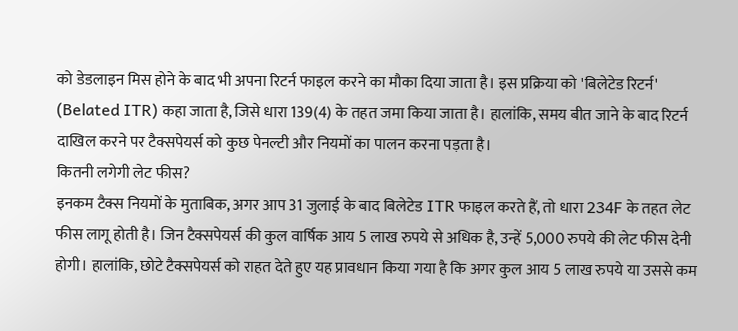को डेडलाइन मिस होने के बाद भी अपना रिटर्न फाइल करने का मौका दिया जाता है। इस प्रक्रिया को 'बिलेटेड रिटर्न' (Belated ITR) कहा जाता है, जिसे धारा 139(4) के तहत जमा किया जाता है। हालांकि, समय बीत जाने के बाद रिटर्न दाखिल करने पर टैक्सपेयर्स को कुछ पेनल्टी और नियमों का पालन करना पड़ता है।
कितनी लगेगी लेट फीस?
इनकम टैक्स नियमों के मुताबिक, अगर आप 31 जुलाई के बाद बिलेटेड ITR फाइल करते हैं, तो धारा 234F के तहत लेट फीस लागू होती है। जिन टैक्सपेयर्स की कुल वार्षिक आय 5 लाख रुपये से अधिक है, उन्हें 5,000 रुपये की लेट फीस देनी होगी। हालांकि, छोटे टैक्सपेयर्स को राहत देते हुए यह प्रावधान किया गया है कि अगर कुल आय 5 लाख रुपये या उससे कम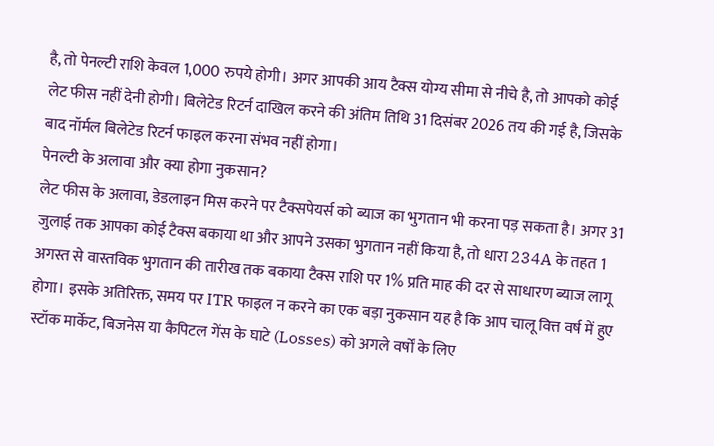है, तो पेनल्टी राशि केवल 1,000 रुपये होगी। अगर आपकी आय टैक्स योग्य सीमा से नीचे है, तो आपको कोई लेट फीस नहीं देनी होगी। बिलेटेड रिटर्न दाखिल करने की अंतिम तिथि 31 दिसंबर 2026 तय की गई है, जिसके बाद नॉर्मल बिलेटेड रिटर्न फाइल करना संभव नहीं होगा।
पेनल्टी के अलावा और क्या होगा नुकसान?
लेट फीस के अलावा, डेडलाइन मिस करने पर टैक्सपेयर्स को ब्याज का भुगतान भी करना पड़ सकता है। अगर 31 जुलाई तक आपका कोई टैक्स बकाया था और आपने उसका भुगतान नहीं किया है, तो धारा 234A के तहत 1 अगस्त से वास्तविक भुगतान की तारीख तक बकाया टैक्स राशि पर 1% प्रति माह की दर से साधारण ब्याज लागू होगा। इसके अतिरिक्त, समय पर ITR फाइल न करने का एक बड़ा नुकसान यह है कि आप चालू वित्त वर्ष में हुए स्टॉक मार्केट, बिजनेस या कैपिटल गेंस के घाटे (Losses) को अगले वर्षों के लिए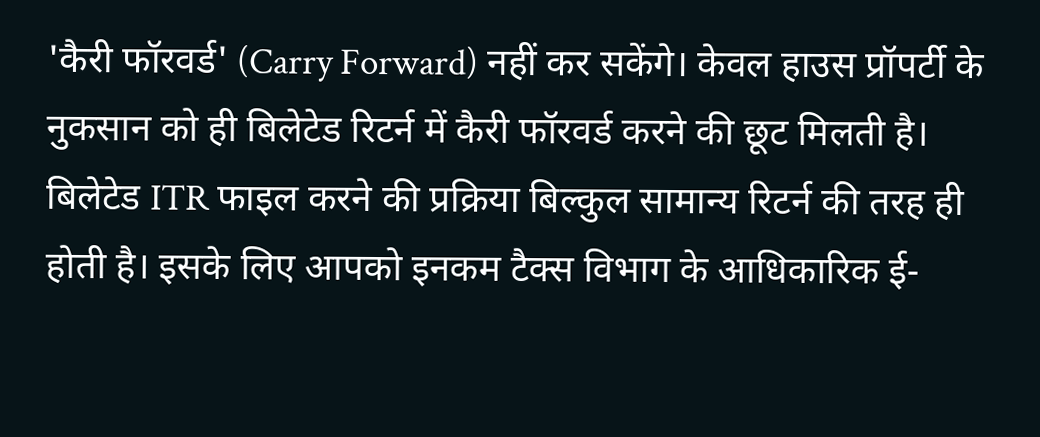'कैरी फॉरवर्ड' (Carry Forward) नहीं कर सकेंगे। केवल हाउस प्रॉपर्टी के नुकसान को ही बिलेटेड रिटर्न में कैरी फॉरवर्ड करने की छूट मिलती है।
बिलेटेड ITR फाइल करने की प्रक्रिया बिल्कुल सामान्य रिटर्न की तरह ही होती है। इसके लिए आपको इनकम टैक्स विभाग के आधिकारिक ई-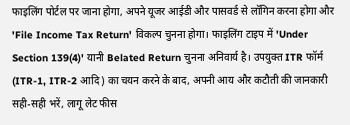फाइलिंग पोर्टल पर जाना होगा, अपने यूजर आईडी और पासवर्ड से लॉगिन करना होगा और 'File Income Tax Return' विकल्प चुनना होगा। फाइलिंग टाइप में 'Under Section 139(4)' यानी Belated Return चुनना अनिवार्य है। उपयुक्त ITR फॉर्म (ITR-1, ITR-2 आदि) का चयन करने के बाद, अपनी आय और कटौती की जानकारी सही-सही भरें, लागू लेट फीस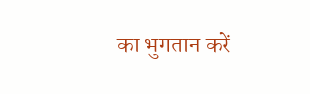का भुगतान करें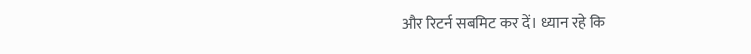और रिटर्न सबमिट कर दें। ध्यान रहे कि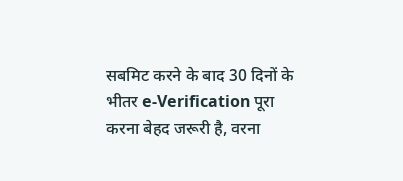सबमिट करने के बाद 30 दिनों के भीतर e-Verification पूरा करना बेहद जरूरी है, वरना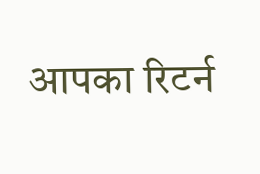आपका रिटर्न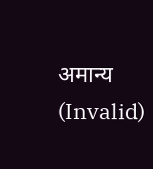अमान्य (Invalid)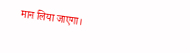मान लिया जाएगा।